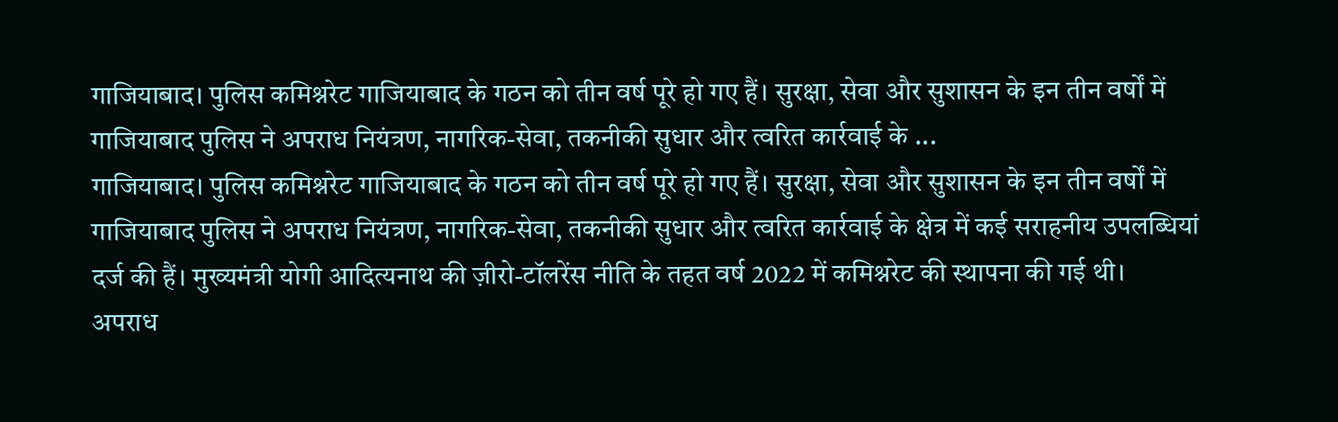गाजियाबाद। पुलिस कमिश्नरेट गाजियाबाद के गठन को तीन वर्ष पूरे हो गए हैं। सुरक्षा, सेवा और सुशासन के इन तीन वर्षों में गाजियाबाद पुलिस ने अपराध नियंत्रण, नागरिक-सेवा, तकनीकी सुधार और त्वरित कार्रवाई के ...
गाजियाबाद। पुलिस कमिश्नरेट गाजियाबाद के गठन को तीन वर्ष पूरे हो गए हैं। सुरक्षा, सेवा और सुशासन के इन तीन वर्षों में गाजियाबाद पुलिस ने अपराध नियंत्रण, नागरिक-सेवा, तकनीकी सुधार और त्वरित कार्रवाई के क्षेत्र में कई सराहनीय उपलब्धियां दर्ज की हैं। मुख्यमंत्री योगी आदित्यनाथ की ज़ीरो-टॉलरेंस नीति के तहत वर्ष 2022 में कमिश्नरेट की स्थापना की गई थी।
अपराध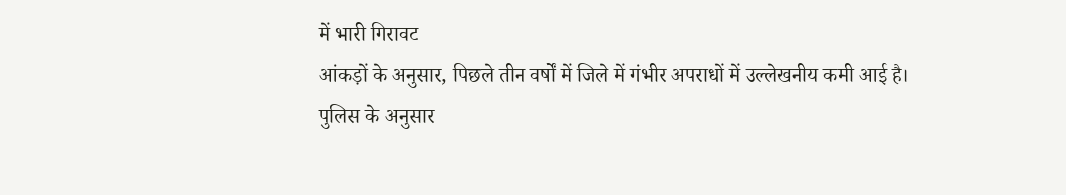में भारी गिरावट
आंकड़ों के अनुसार, पिछले तीन वर्षों में जिले में गंभीर अपराधों में उल्लेखनीय कमी आई है।
पुलिस के अनुसार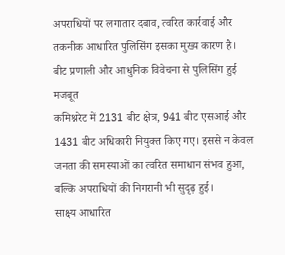अपराधियों पर लगातार दबाव, त्वरित कार्रवाई और तकनीक आधारित पुलिसिंग इसका मुख्य कारण है।
बीट प्रणाली और आधुनिक विवेचना से पुलिसिंग हुई मजबूत
कमिश्नरेट में 2131 बीट क्षेत्र, 941 बीट एसआई और 1431 बीट अधिकारी नियुक्त किए गए। इससे न केवल जनता की समस्याओं का त्वरित समाधान संभव हुआ, बल्कि अपराधियों की निगरानी भी सुदृढ़ हुई।
साक्ष्य आधारित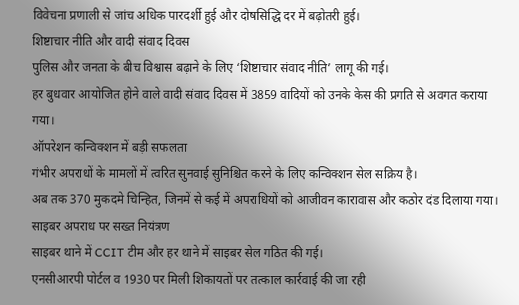विवेचना प्रणाली से जांच अधिक पारदर्शी हुई और दोषसिद्धि दर में बढ़ोतरी हुई।
शिष्टाचार नीति और वादी संवाद दिवस
पुलिस और जनता के बीच विश्वास बढ़ाने के लिए ‘शिष्टाचार संवाद नीति’ लागू की गई।
हर बुधवार आयोजित होने वाले वादी संवाद दिवस में 3859 वादियों को उनके केस की प्रगति से अवगत कराया गया।
ऑपरेशन कन्विक्शन में बड़ी सफलता
गंभीर अपराधों के मामलों में त्वरित सुनवाई सुनिश्चित करने के लिए कन्विक्शन सेल सक्रिय है।
अब तक 370 मुकदमे चिन्हित, जिनमें से कई में अपराधियों को आजीवन कारावास और कठोर दंड दिलाया गया।
साइबर अपराध पर सख्त नियंत्रण
साइबर थाने में CCIT टीम और हर थाने में साइबर सेल गठित की गई।
एनसीआरपी पोर्टल व 1930 पर मिली शिकायतों पर तत्काल कार्रवाई की जा रही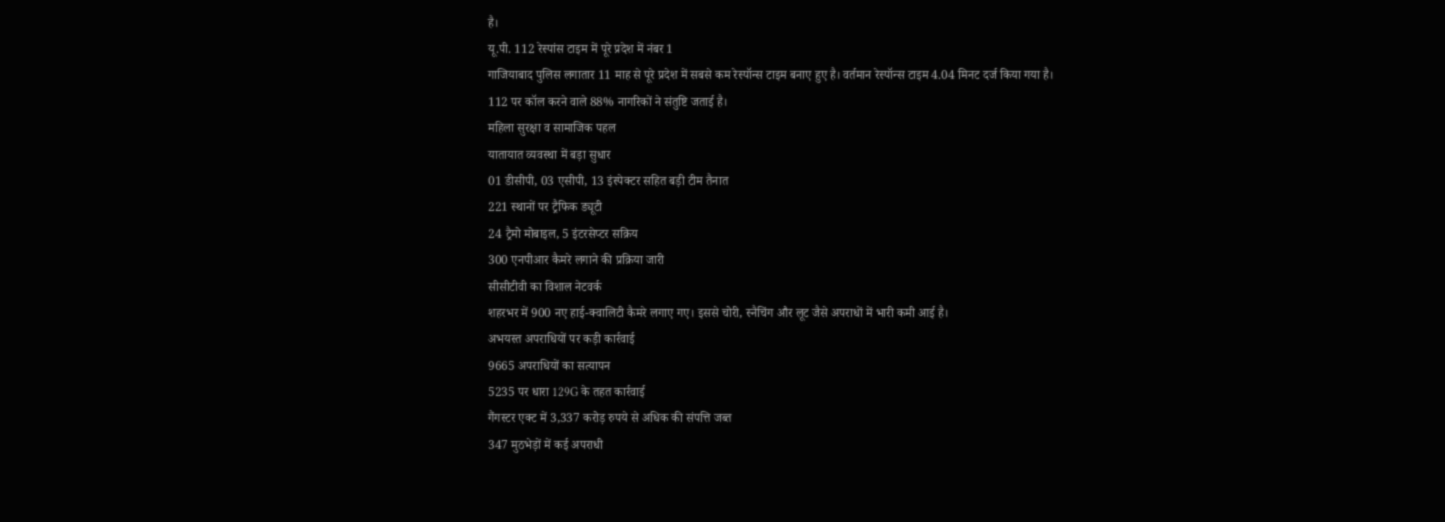है।
यू.पी. 112 रेस्पांस टाइम में पूरे प्रदेश में नंबर 1
गाजियाबाद पुलिस लगातार 11 माह से पूरे प्रदेश में सबसे कम रेस्पॉन्स टाइम बनाए हुए है। वर्तमान रेस्पॉन्स टाइम 4.04 मिनट दर्ज किया गया है।
112 पर कॉल करने वाले 88% नागरिकों ने संतुष्टि जताई है।
महिला सुरक्षा व सामाजिक पहल
यातायात व्यवस्था में बड़ा सुधार
01 डीसीपी, 03 एसीपी, 13 इंस्पेक्टर सहित बड़ी टीम तैनात
221 स्थानों पर ट्रैफिक ड्यूटी
24 ट्रैमो मोबाइल, 5 इंटरसेप्टर सक्रिय
300 एनपीआर कैमरे लगाने की प्रक्रिया जारी
सीसीटीवी का विशाल नेटवर्क
शहरभर में 900 नए हाई-क्वालिटी कैमरे लगाए गए। इससे चोरी, स्नैचिंग और लूट जैसे अपराधों में भारी कमी आई है।
अभयस्त अपराधियों पर कड़ी कार्रवाई
9665 अपराधियों का सत्यापन
5235 पर धारा 129G के तहत कार्रवाई
गैंगस्टर एक्ट में 3,337 करोड़ रुपये से अधिक की संपत्ति जब्त
347 मुठभेड़ों में कई अपराधी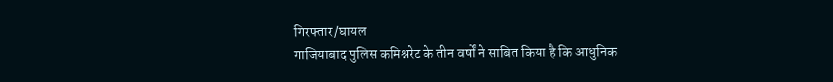गिरफ्तार/घायल
गाजियाबाद पुलिस कमिश्नरेट के तीन वर्षों ने साबित किया है कि आधुनिक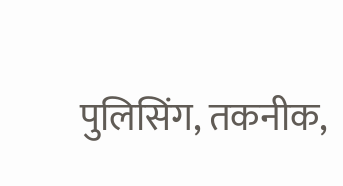पुलिसिंग, तकनीक,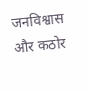जनविश्वास और कठोर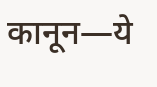कानून—ये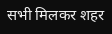सभी मिलकर शहर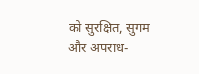को सुरक्षित, सुगम और अपराध-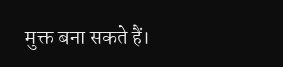मुक्त बना सकते हैं।